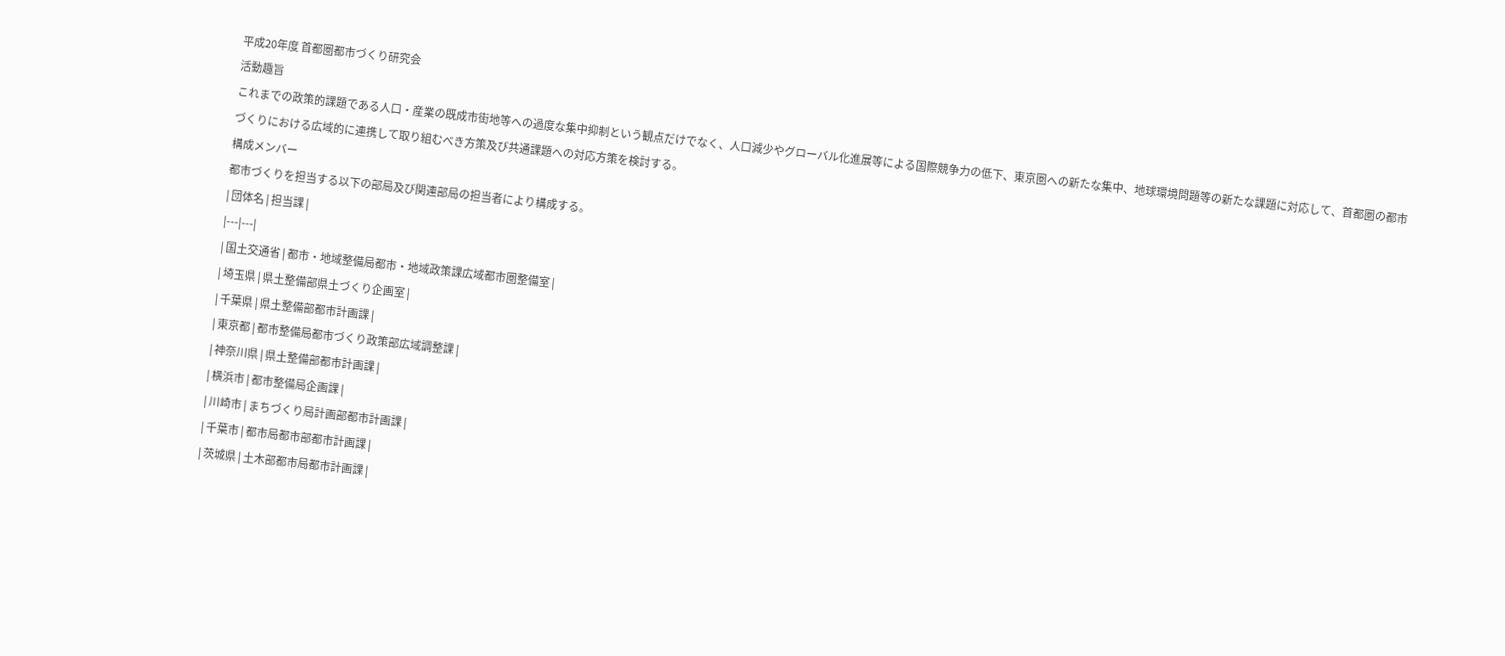平成20年度 首都圏都市づくり研究会
活動趣旨
これまでの政策的課題である人口・産業の既成市街地等への過度な集中抑制という観点だけでなく、人口減少やグローバル化進展等による国際競争力の低下、東京圏への新たな集中、地球環境問題等の新たな課題に対応して、首都圏の都市づくりにおける広域的に連携して取り組むべき方策及び共通課題への対応方策を検討する。
構成メンバー
都市づくりを担当する以下の部局及び関連部局の担当者により構成する。
| 団体名 | 担当課 |
|---|---|
| 国土交通省 | 都市・地域整備局都市・地域政策課広域都市圏整備室 |
| 埼玉県 | 県土整備部県土づくり企画室 |
| 千葉県 | 県土整備部都市計画課 |
| 東京都 | 都市整備局都市づくり政策部広域調整課 |
| 神奈川県 | 県土整備部都市計画課 |
| 横浜市 | 都市整備局企画課 |
| 川崎市 | まちづくり局計画部都市計画課 |
| 千葉市 | 都市局都市部都市計画課 |
| 茨城県 | 土木部都市局都市計画課 |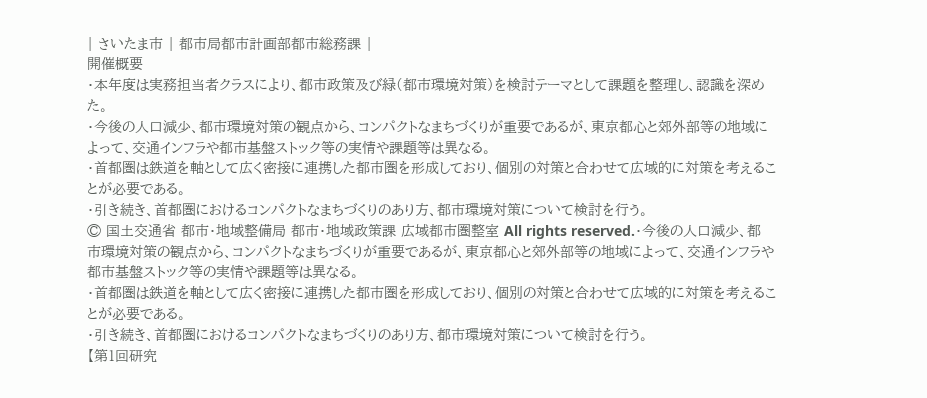| さいたま市 | 都市局都市計画部都市総務課 |
開催概要
・本年度は実務担当者クラスにより、都市政策及び緑(都市環境対策)を検討テーマとして課題を整理し、認識を深めた。
・今後の人口減少、都市環境対策の観点から、コンパクトなまちづくりが重要であるが、東京都心と郊外部等の地域によって、交通インフラや都市基盤ストック等の実情や課題等は異なる。
・首都圏は鉄道を軸として広く密接に連携した都市圏を形成しており、個別の対策と合わせて広域的に対策を考えることが必要である。
・引き続き、首都圏におけるコンパクトなまちづくりのあり方、都市環境対策について検討を行う。
© 国土交通省 都市・地域整備局 都市・地域政策課 広域都市圏整室 All rights reserved.・今後の人口減少、都市環境対策の観点から、コンパクトなまちづくりが重要であるが、東京都心と郊外部等の地域によって、交通インフラや都市基盤ストック等の実情や課題等は異なる。
・首都圏は鉄道を軸として広く密接に連携した都市圏を形成しており、個別の対策と合わせて広域的に対策を考えることが必要である。
・引き続き、首都圏におけるコンパクトなまちづくりのあり方、都市環境対策について検討を行う。
【第1回研究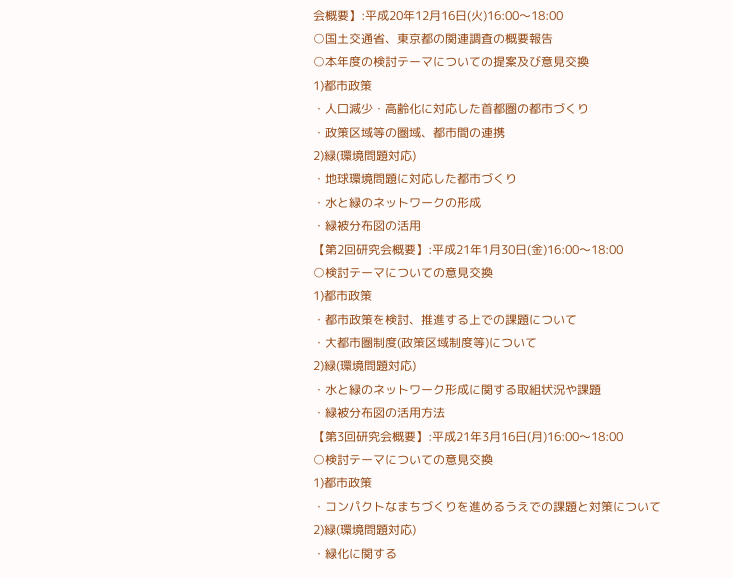会概要】:平成20年12月16日(火)16:00〜18:00
○国土交通省、東京都の関連調査の概要報告
○本年度の検討テーマについての提案及び意見交換
1)都市政策
・人口減少・高齢化に対応した首都圏の都市づくり
・政策区域等の圏域、都市間の連携
2)緑(環境問題対応)
・地球環境問題に対応した都市づくり
・水と緑のネットワークの形成
・緑被分布図の活用
【第2回研究会概要】:平成21年1月30日(金)16:00〜18:00
○検討テーマについての意見交換
1)都市政策
・都市政策を検討、推進する上での課題について
・大都市圏制度(政策区域制度等)について
2)緑(環境問題対応)
・水と緑のネットワーク形成に関する取組状況や課題
・緑被分布図の活用方法
【第3回研究会概要】:平成21年3月16日(月)16:00〜18:00
○検討テーマについての意見交換
1)都市政策
・コンパクトなまちづくりを進めるうえでの課題と対策について
2)緑(環境問題対応)
・緑化に関する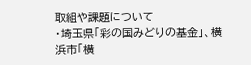取組や課題について
・埼玉県「彩の国みどりの基金」、横浜市「横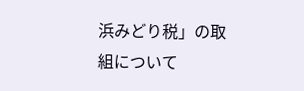浜みどり税」の取組について